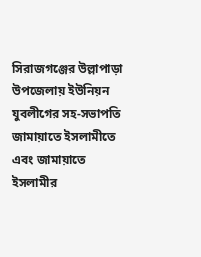সিরাজগঞ্জের উল্লাপাড়া উপজেলায় ইউনিয়ন যুবলীগের সহ-সভাপতি জামায়াতে ইসলামীতে এবং জামায়াতে ইসলামীর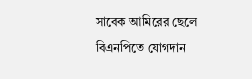সাবেক আমিরের ছেলে বিএনপিতে যোগদান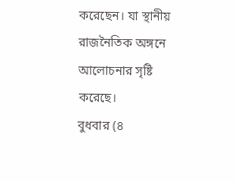করেছেন। যা স্থানীয় রাজনৈতিক অঙ্গনে আলোচনার সৃষ্টি করেছে।
বুধবার (৪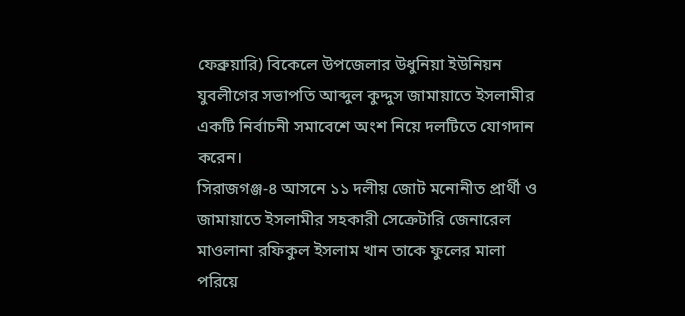ফেব্রুয়ারি) বিকেলে উপজেলার উধুনিয়া ইউনিয়ন যুবলীগের সভাপতি আব্দুল কুদ্দুস জামায়াতে ইসলামীর একটি নির্বাচনী সমাবেশে অংশ নিয়ে দলটিতে যোগদান করেন।
সিরাজগঞ্জ-৪ আসনে ১১ দলীয় জোট মনোনীত প্রার্থী ও জামায়াতে ইসলামীর সহকারী সেক্রেটারি জেনারেল মাওলানা রফিকুল ইসলাম খান তাকে ফুলের মালা পরিয়ে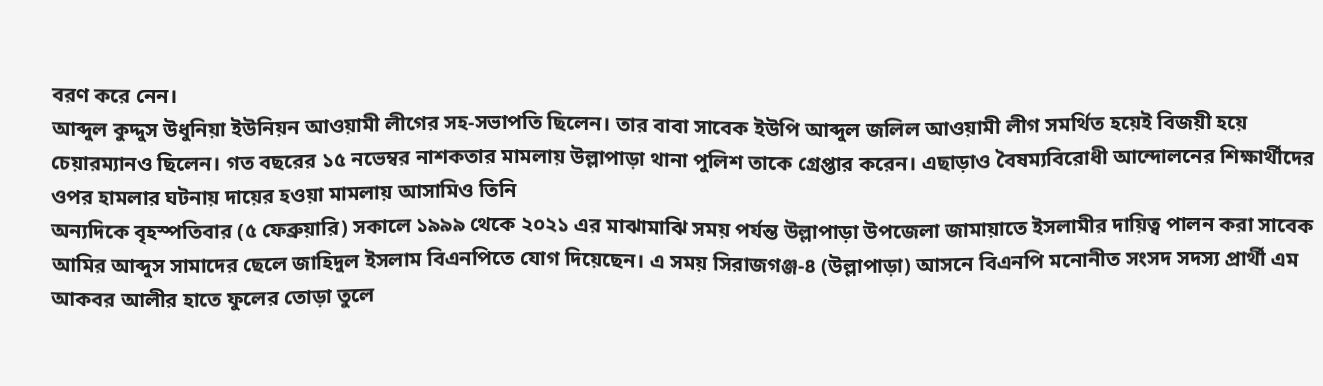বরণ করে নেন।
আব্দুল কুদ্দুস উধুনিয়া ইউনিয়ন আওয়ামী লীগের সহ-সভাপতি ছিলেন। তার বাবা সাবেক ইউপি আব্দুল জলিল আওয়ামী লীগ সমর্থিত হয়েই বিজয়ী হয়ে চেয়ারম্যানও ছিলেন। গত বছরের ১৫ নভেম্বর নাশকতার মামলায় উল্লাপাড়া থানা পুলিশ তাকে গ্রেপ্তার করেন। এছাড়াও বৈষম্যবিরোধী আন্দোলনের শিক্ষার্থীদের ওপর হামলার ঘটনায় দায়ের হওয়া মামলায় আসামিও তিনি
অন্যদিকে বৃহস্পতিবার (৫ ফেব্রুয়ারি) সকালে ১৯৯৯ থেকে ২০২১ এর মাঝামাঝি সময় পর্যন্ত উল্লাপাড়া উপজেলা জামায়াতে ইসলামীর দায়িত্ব পালন করা সাবেক আমির আব্দুস সামাদের ছেলে জাহিদুল ইসলাম বিএনপিতে যোগ দিয়েছেন। এ সময় সিরাজগঞ্জ-৪ (উল্লাপাড়া) আসনে বিএনপি মনোনীত সংসদ সদস্য প্রার্থী এম আকবর আলীর হাতে ফুলের তোড়া তুলে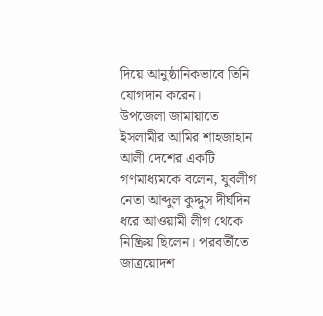দিয়ে আনুষ্ঠানিকভাবে তিনি যোগদান করেন।
উপজেলা জামায়াতে ইসলামীর আমির শাহজাহান আলী দেশের একটি গণমাধ্যমকে বলেন, যুবলীগ নেতা আব্দুল কুদ্দুস দীর্ঘদিন ধরে আওয়ামী লীগ থেকে নিষ্ক্রিয় ছিলেন। পরবর্তীতে জাত্রয়োদশ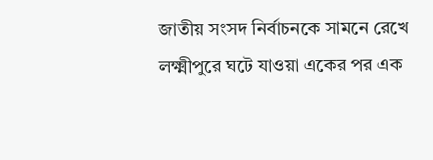জাতীয় সংসদ নির্বাচনকে সামনে রেখে লক্ষ্মীপুরে ঘটে যাওয়া একের পর এক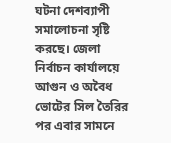ঘটনা দেশব্যাপী সমালোচনা সৃষ্টি করছে। জেলা নির্বাচন কার্যালয়ে আগুন ও অবৈধ ভোটের সিল তৈরির পর এবার সামনে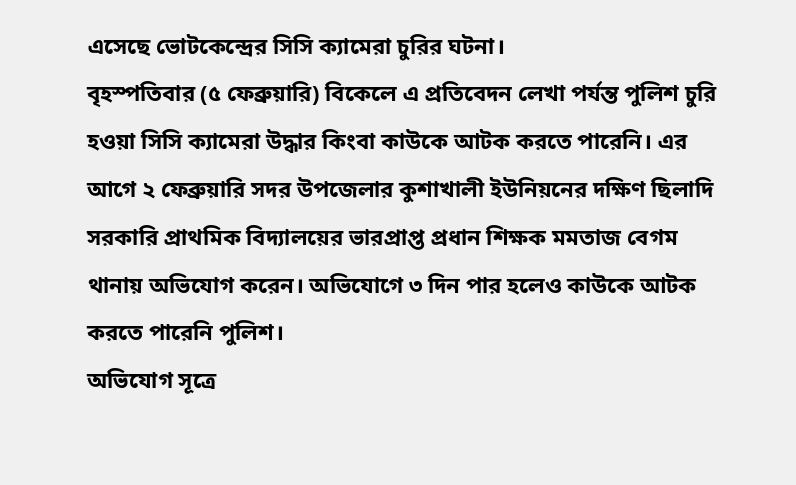এসেছে ভোটকেন্দ্রের সিসি ক্যামেরা চুরির ঘটনা।
বৃহস্পতিবার (৫ ফেব্রুয়ারি) বিকেলে এ প্রতিবেদন লেখা পর্যন্ত পুলিশ চুরি হওয়া সিসি ক্যামেরা উদ্ধার কিংবা কাউকে আটক করতে পারেনি। এর আগে ২ ফেব্রুয়ারি সদর উপজেলার কুশাখালী ইউনিয়নের দক্ষিণ ছিলাদি সরকারি প্রাথমিক বিদ্যালয়ের ভারপ্রাপ্ত প্রধান শিক্ষক মমতাজ বেগম থানায় অভিযোগ করেন। অভিযোগে ৩ দিন পার হলেও কাউকে আটক করতে পারেনি পুলিশ।
অভিযোগ সূত্রে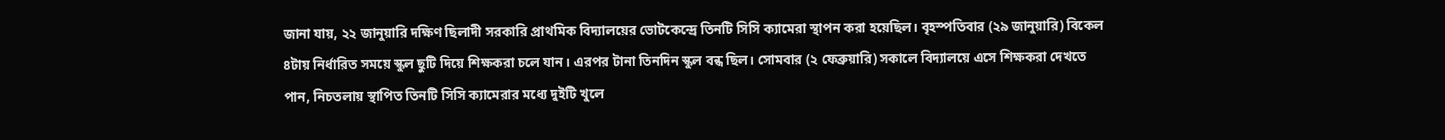জানা যায়, ২২ জানুয়ারি দক্ষিণ ছিলাদী সরকারি প্রাথমিক বিদ্যালয়ের ভোটকেন্দ্রে তিনটি সিসি ক্যামেরা স্থাপন করা হয়েছিল। বৃহস্পতিবার (২৯ জানুয়ারি) বিকেল ৪টায় নির্ধারিত সময়ে স্কুল ছুটি দিয়ে শিক্ষকরা চলে যান। এরপর টানা তিনদিন স্কুল বন্ধ ছিল। সোমবার (২ ফেব্রুয়ারি) সকালে বিদ্যালয়ে এসে শিক্ষকরা দেখতে পান, নিচতলায় স্থাপিত তিনটি সিসি ক্যামেরার মধ্যে দুইটি খুলে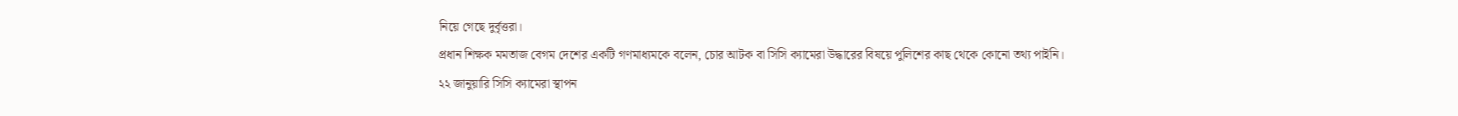নিয়ে গেছে দুর্বৃত্তরা।
প্রধান শিক্ষক মমতাজ বেগম দেশের একটি গণমাধ্যমকে বলেন, চোর আটক বা সিসি ক্যামেরা উদ্ধারের বিষয়ে পুলিশের কাছ থেকে কোনো তথ্য পাইনি। ২২ জানুয়ারি সিসি ক্যামেরা স্থাপন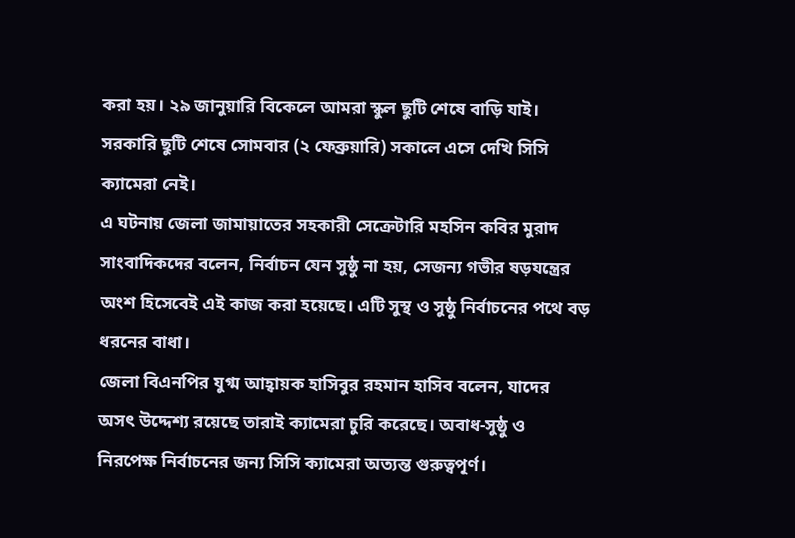করা হয়। ২৯ জানুয়ারি বিকেলে আমরা স্কুল ছুটি শেষে বাড়ি যাই। সরকারি ছুটি শেষে সোমবার (২ ফেব্রুয়ারি) সকালে এসে দেখি সিসি ক্যামেরা নেই।
এ ঘটনায় জেলা জামায়াতের সহকারী সেক্রেটারি মহসিন কবির মুরাদ সাংবাদিকদের বলেন, নির্বাচন যেন সুষ্ঠু না হয়, সেজন্য গভীর ষড়যন্ত্রের অংশ হিসেবেই এই কাজ করা হয়েছে। এটি সুস্থ ও সুষ্ঠু নির্বাচনের পথে বড় ধরনের বাধা।
জেলা বিএনপির যুগ্ম আহ্বায়ক হাসিবুর রহমান হাসিব বলেন, যাদের অসৎ উদ্দেশ্য রয়েছে তারাই ক্যামেরা চুরি করেছে। অবাধ-সুষ্ঠু ও নিরপেক্ষ নির্বাচনের জন্য সিসি ক্যামেরা অত্যন্ত গুরুত্বপূর্ণ।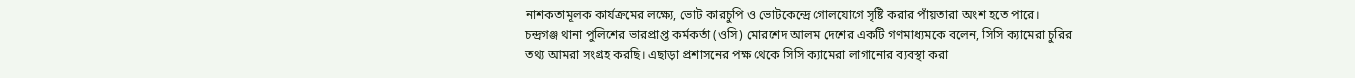নাশকতামূলক কার্যক্রমের লক্ষ্যে, ভোট কারচুপি ও ভোটকেন্দ্রে গোলযোগে সৃষ্টি করার পাঁয়তারা অংশ হতে পারে।
চন্দ্রগঞ্জ থানা পুলিশের ভারপ্রাপ্ত কর্মকর্তা (ওসি) মোরশেদ আলম দেশের একটি গণমাধ্যমকে বলেন, সিসি ক্যামেরা চুরির তথ্য আমরা সংগ্রহ করছি। এছাড়া প্রশাসনের পক্ষ থেকে সিসি ক্যামেরা লাগানোর ব্যবস্থা করা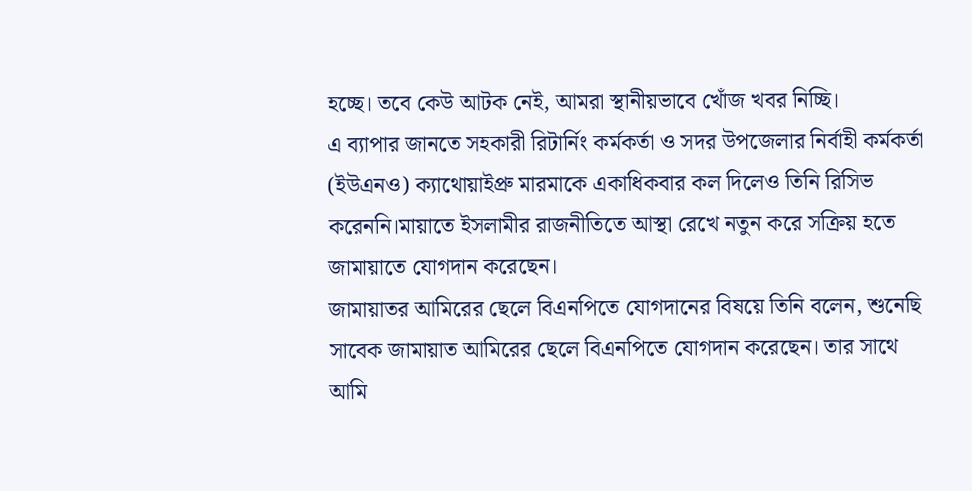হচ্ছে। তবে কেউ আটক নেই, আমরা স্থানীয়ভাবে খোঁজ খবর নিচ্ছি।
এ ব্যাপার জানতে সহকারী রিটার্নিং কর্মকর্তা ও সদর উপজেলার নির্বাহী কর্মকর্তা (ইউএনও) ক্যাথোয়াইপ্রু মারমাকে একাধিকবার কল দিলেও তিনি রিসিভ করেননি।মায়াতে ইসলামীর রাজনীতিতে আস্থা রেখে নতুন করে সক্রিয় হতে জামায়াতে যোগদান করেছেন।
জামায়াতর আমিরের ছেলে বিএনপিতে যোগদানের বিষয়ে তিনি বলেন, শুনেছি সাবেক জামায়াত আমিরের ছেলে বিএনপিতে যোগদান করেছেন। তার সাথে আমি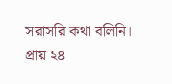সরাসরি কথা বলিনি। প্রায় ২৪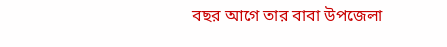বছর আগে তার বাবা উপজেলা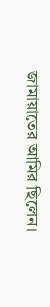জামায়াতের আমির ছিলেন।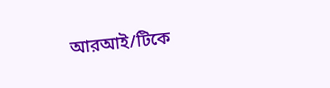আরআই/টিকে